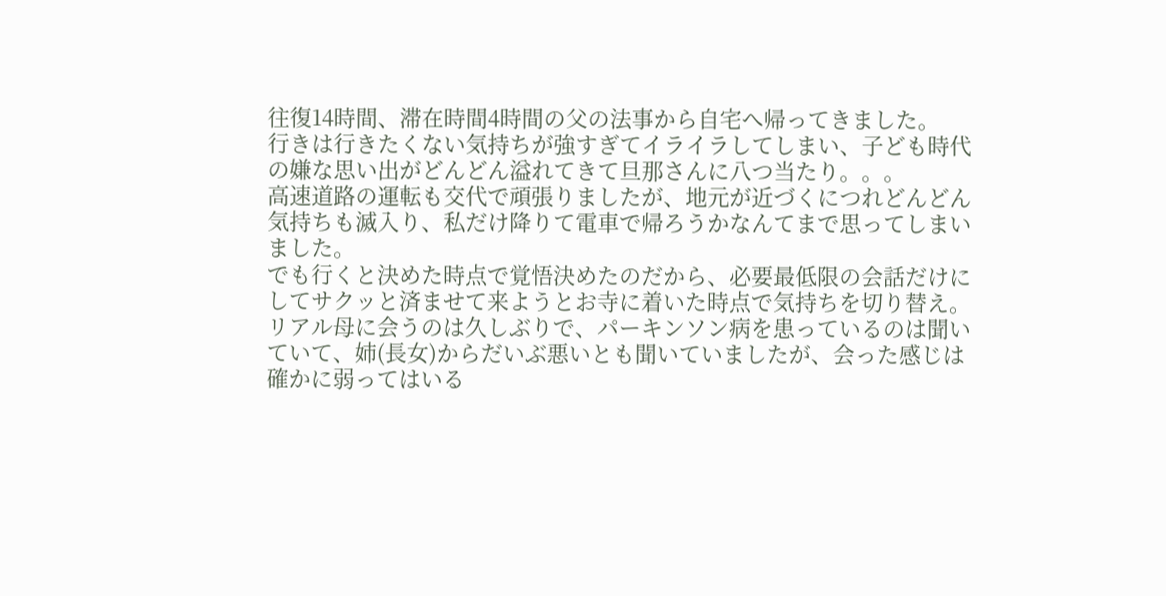往復14時間、滞在時間4時間の父の法事から自宅へ帰ってきました。
行きは行きたくない気持ちが強すぎてイライラしてしまい、子ども時代の嫌な思い出がどんどん溢れてきて旦那さんに八つ当たり。。。
高速道路の運転も交代で頑張りましたが、地元が近づくにつれどんどん気持ちも滅入り、私だけ降りて電車で帰ろうかなんてまで思ってしまいました。
でも行くと決めた時点で覚悟決めたのだから、必要最低限の会話だけにしてサクッと済ませて来ようとお寺に着いた時点で気持ちを切り替え。
リアル母に会うのは久しぶりで、パーキンソン病を患っているのは聞いていて、姉(長女)からだいぶ悪いとも聞いていましたが、会った感じは確かに弱ってはいる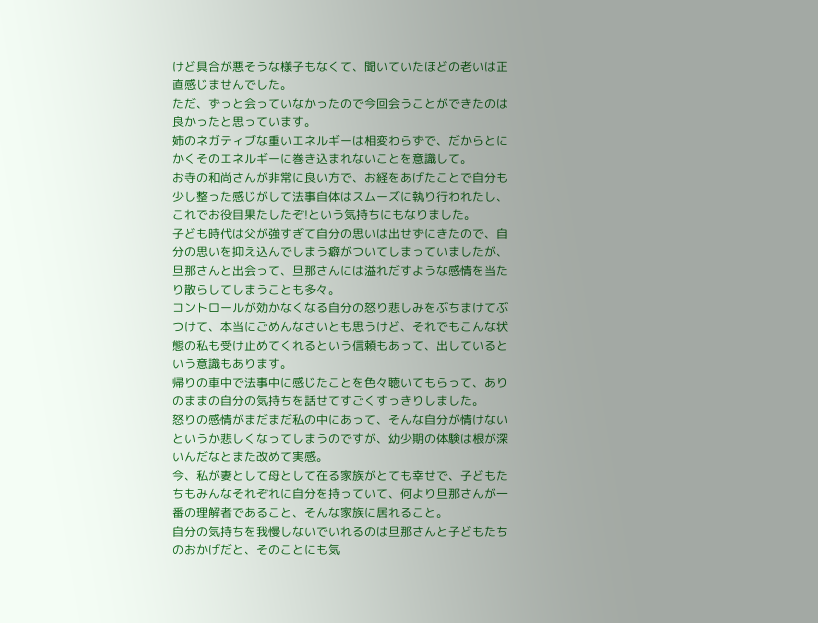けど具合が悪そうな様子もなくて、聞いていたほどの老いは正直感じませんでした。
ただ、ずっと会っていなかったので今回会うことができたのは良かったと思っています。
姉のネガティブな重いエネルギーは相変わらずで、だからとにかくそのエネルギーに巻き込まれないことを意識して。
お寺の和尚さんが非常に良い方で、お経をあげたことで自分も少し整った感じがして法事自体はスムーズに執り行われたし、これでお役目果たしたぞ!という気持ちにもなりました。
子ども時代は父が強すぎて自分の思いは出せずにきたので、自分の思いを抑え込んでしまう癖がついてしまっていましたが、旦那さんと出会って、旦那さんには溢れだすような感情を当たり散らしてしまうことも多々。
コントロールが効かなくなる自分の怒り悲しみをぶちまけてぶつけて、本当にごめんなさいとも思うけど、それでもこんな状態の私も受け止めてくれるという信頼もあって、出しているという意識もあります。
帰りの車中で法事中に感じたことを色々聴いてもらって、ありのままの自分の気持ちを話せてすごくすっきりしました。
怒りの感情がまだまだ私の中にあって、そんな自分が情けないというか悲しくなってしまうのですが、幼少期の体験は根が深いんだなとまた改めて実感。
今、私が妻として母として在る家族がとても幸せで、子どもたちもみんなそれぞれに自分を持っていて、何より旦那さんが一番の理解者であること、そんな家族に居れること。
自分の気持ちを我慢しないでいれるのは旦那さんと子どもたちのおかげだと、そのことにも気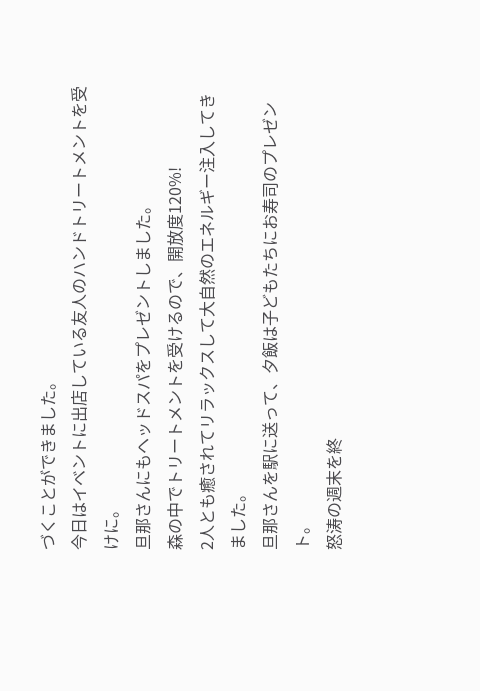づくことができました。
今日はイベントに出店している友人のハンドトリートメントを受けに。
旦那さんにもヘッドスパをプレゼントしました。
森の中でトリートメントを受けるので、開放度120%!
2人とも癒されてリラックスして大自然のエネルギー注入してきました。
旦那さんを駅に送って、夕飯は子どもたちにお寿司のプレゼント。
怒涛の週末を終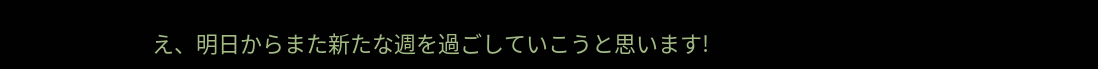え、明日からまた新たな週を過ごしていこうと思います!